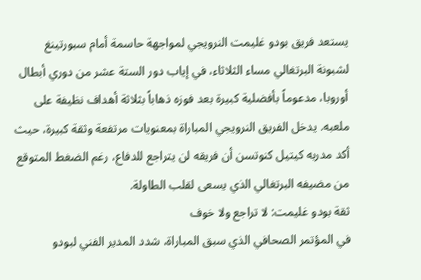يستعد فريق بودو غليمت النرويجي لمواجهة حاسمة أمام سبورتينغ لشبونة البرتغالي مساء الثلاثاء، في إياب دور الستة عشر من دوري أبطال أوروبا، مدعوماً بأفضلية كبيرة بعد فوزه ذهاباً بثلاثة أهداف نظيفة على ملعبه. يدخل الفريق النرويجي المباراة بمعنويات مرتفعة وثقة كبيرة، حيث أكد مدربه كيتيل كنوتسن أن فريقه لن يتراجع للدفاع، رغم الضغط المتوقع من مضيفه البرتغالي الذي يسعى لقلب الطاولة.
ثقة بودو غليمت: لا تراجع ولا خوف
في المؤتمر الصحافي الذي سبق المباراة، شدد المدير الفني لبودو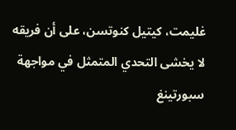غليمت، كيتيل كنوتسن، على أن فريقه لا يخشى التحدي المتمثل في مواجهة سبورتينغ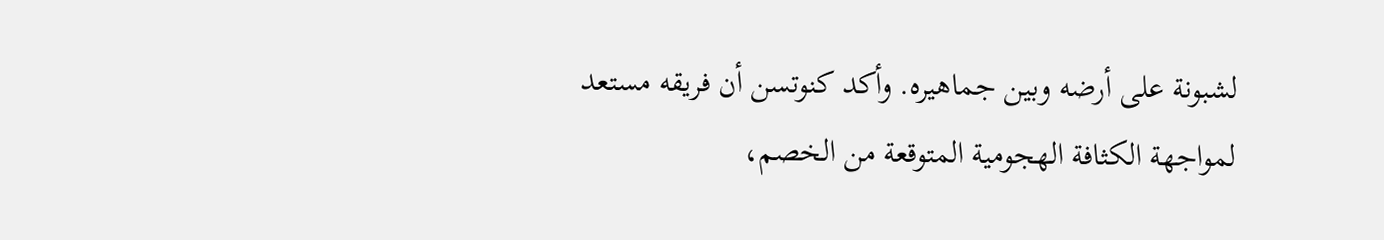لشبونة على أرضه وبين جماهيره. وأكد كنوتسن أن فريقه مستعد لمواجهة الكثافة الهجومية المتوقعة من الخصم،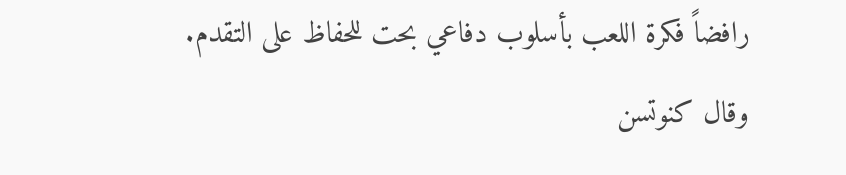رافضاً فكرة اللعب بأسلوب دفاعي بحت للحفاظ على التقدم.
وقال كنوتسن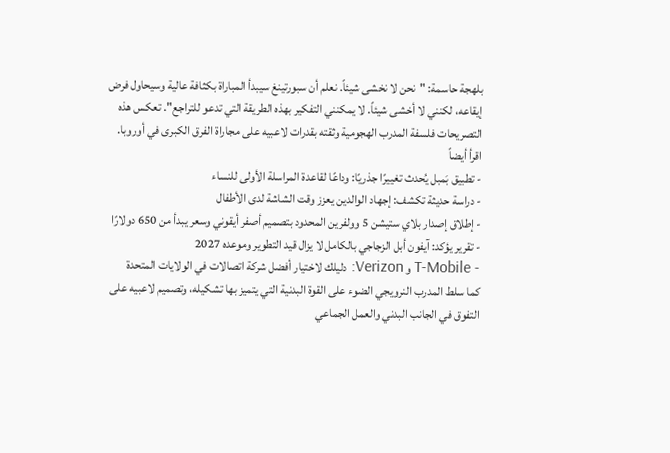بلهجة حاسمة: "نحن لا نخشى شيئاً. نعلم أن سبورتينغ سيبدأ المباراة بكثافة عالية وسيحاول فرض إيقاعه، لكنني لا أخشى شيئاً. لا يمكنني التفكير بهذه الطريقة التي تدعو للتراجع". تعكس هذه التصريحات فلسفة المدرب الهجومية وثقته بقدرات لاعبيه على مجاراة الفرق الكبرى في أوروبا.
اقرأ أيضاً
- تطبيق بَمبل يُحدث تغييرًا جذريًا: وداعًا لقاعدة المراسلة الأولى للنساء
- دراسة حديثة تكشف: إجهاد الوالدين يعزز وقت الشاشة لدى الأطفال
- إطلاق إصدار بلاي ستيشن 5 وولفرين المحدود بتصميم أصفر أيقوني وسعر يبدأ من 650 دولارًا
- تقرير يؤكد: آيفون أبل الزجاجي بالكامل لا يزال قيد التطوير وموعده 2027
- T-Mobile و Verizon: دليلك لاختيار أفضل شركة اتصالات في الولايات المتحدة
كما سلط المدرب النرويجي الضوء على القوة البدنية التي يتميز بها تشكيله، وتصميم لاعبيه على التفوق في الجانب البدني والعمل الجماعي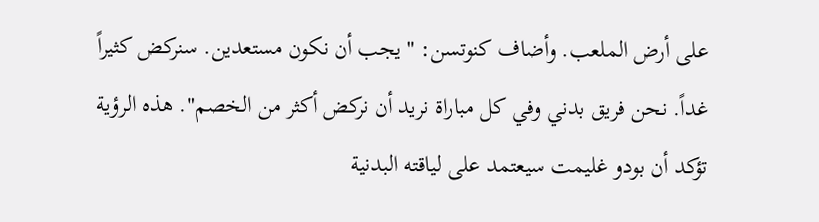على أرض الملعب. وأضاف كنوتسن: "يجب أن نكون مستعدين. سنركض كثيراً غداً. نحن فريق بدني وفي كل مباراة نريد أن نركض أكثر من الخصم". هذه الرؤية تؤكد أن بودو غليمت سيعتمد على لياقته البدنية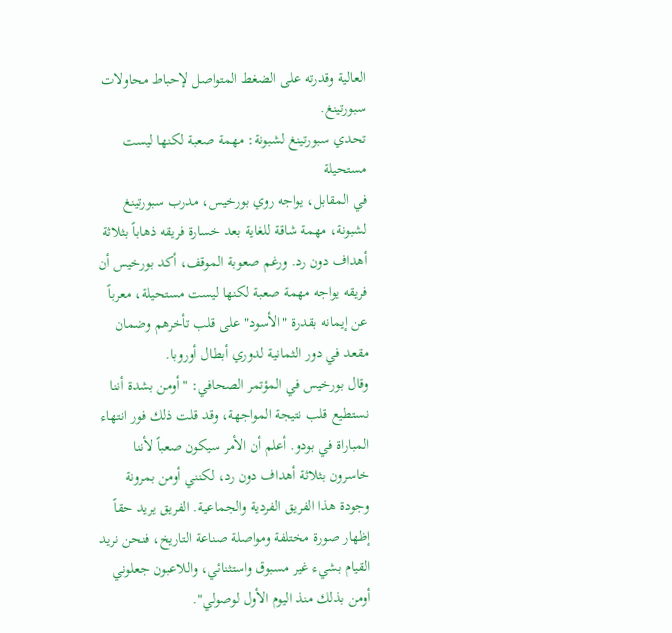العالية وقدرته على الضغط المتواصل لإحباط محاولات سبورتينغ.
تحدي سبورتينغ لشبونة: مهمة صعبة لكنها ليست مستحيلة
في المقابل، يواجه روي بورخيس، مدرب سبورتينغ لشبونة، مهمة شاقة للغاية بعد خسارة فريقه ذهاباً بثلاثة أهداف دون رد. ورغم صعوبة الموقف، أكد بورخيس أن فريقه يواجه مهمة صعبة لكنها ليست مستحيلة، معرباً عن إيمانه بقدرة "الأسود" على قلب تأخرهم وضمان مقعد في دور الثمانية لدوري أبطال أوروبا.
وقال بورخيس في المؤتمر الصحافي: "أومن بشدة أننا نستطيع قلب نتيجة المواجهة، وقد قلت ذلك فور انتهاء المباراة في بودو. أعلم أن الأمر سيكون صعباً لأننا خاسرون بثلاثة أهداف دون رد، لكنني أومن بمرونة وجودة هذا الفريق الفردية والجماعية. الفريق يريد حقاً إظهار صورة مختلفة ومواصلة صناعة التاريخ، فنحن نريد القيام بشيء غير مسبوق واستثنائي، واللاعبون جعلوني أومن بذلك منذ اليوم الأول لوصولي".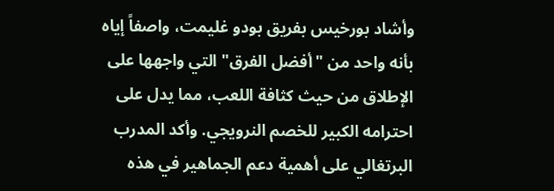وأشاد بورخيس بفريق بودو غليمت، واصفاً إياه بأنه واحد من "أفضل الفرق" التي واجهها على الإطلاق من حيث كثافة اللعب، مما يدل على احترامه الكبير للخصم النرويجي. وأكد المدرب البرتغالي على أهمية دعم الجماهير في هذه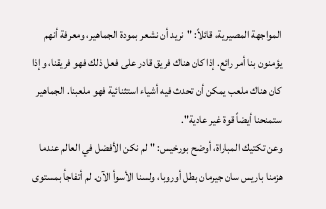المواجهة المصيرية، قائلاً: "نريد أن نشعر بمودة الجماهير، ومعرفة أنهم يؤمنون بنا أمر رائع. إذا كان هناك فريق قادر على فعل ذلك فهو فريقنا، وإذا كان هناك ملعب يمكن أن تحدث فيه أشياء استثنائية فهو ملعبنا. الجماهير ستمنحنا أيضاً قوة غير عادية".
وعن تكتيك المباراة، أوضح بورخيس: "لم نكن الأفضل في العالم عندما هزمنا باريس سان جيرمان بطل أوروبا، ولسنا الأسوأ الآن. لم أتفاجأ بمستوى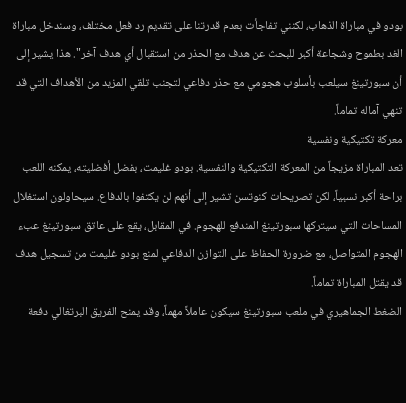بودو في مباراة الذهاب، لكنني تفاجأت بعدم قدرتنا على تقديم رد فعل مختلف، وسندخل مباراة الغد بطموح وشجاعة أكبر للبحث عن هدف مع الحذر من استقبال أي هدف آخر". هذا يشير إلى أن سبورتينغ سيلعب بأسلوب هجومي مع حذر دفاعي لتجنب تلقي المزيد من الأهداف التي قد تنهي آماله تماماً.
معركة تكتيكية ونفسية
تعد المباراة مزيجاً من المعركة التكتيكية والنفسية. بودو غليمت، بفضل أفضليته، يمكنه اللعب براحة أكبر نسبياً، لكن تصريحات كنوتسن تشير إلى أنهم لن يكتفوا بالدفاع. سيحاولون استغلال المساحات التي سيتركها سبورتينغ المندفع للهجوم. في المقابل، يقع على عاتق سبورتينغ عبء الهجوم المتواصل، مع ضرورة الحفاظ على التوازن الدفاعي لمنع بودو غليمت من تسجيل هدف قد يقتل المباراة تماماً.
الضغط الجماهيري في ملعب سبورتينغ سيكون عاملاً مهماً، وقد يمنح الفريق البرتغالي دفعة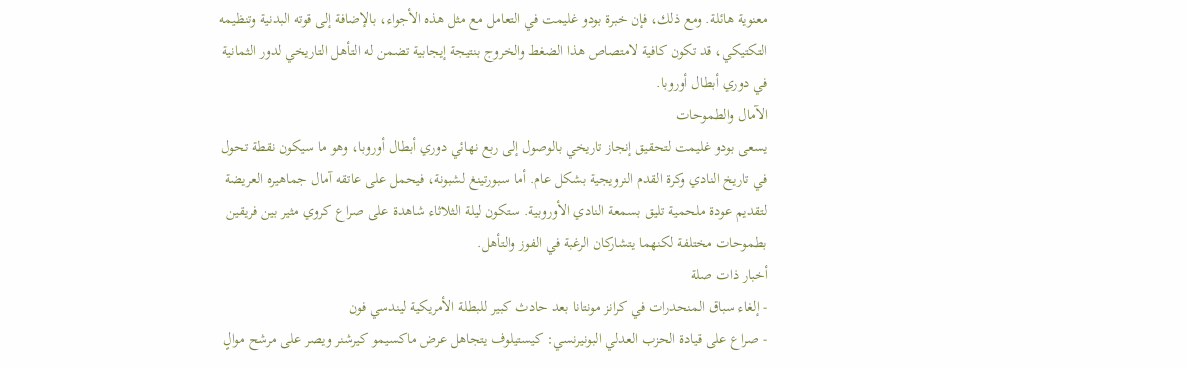معنوية هائلة. ومع ذلك، فإن خبرة بودو غليمت في التعامل مع مثل هذه الأجواء، بالإضافة إلى قوته البدنية وتنظيمه التكتيكي، قد تكون كافية لامتصاص هذا الضغط والخروج بنتيجة إيجابية تضمن له التأهل التاريخي لدور الثمانية في دوري أبطال أوروبا.
الآمال والطموحات
يسعى بودو غليمت لتحقيق إنجاز تاريخي بالوصول إلى ربع نهائي دوري أبطال أوروبا، وهو ما سيكون نقطة تحول في تاريخ النادي وكرة القدم النرويجية بشكل عام. أما سبورتينغ لشبونة، فيحمل على عاتقه آمال جماهيره العريضة لتقديم عودة ملحمية تليق بسمعة النادي الأوروبية. ستكون ليلة الثلاثاء شاهدة على صراع كروي مثير بين فريقين بطموحات مختلفة لكنهما يتشاركان الرغبة في الفوز والتأهل.
أخبار ذات صلة
- إلغاء سباق المنحدرات في كرانز مونتانا بعد حادث كبير للبطلة الأمريكية ليندسي فون
- صراع على قيادة الحزب العدلي البونيرنسي: كيستيلوف يتجاهل عرض ماكسيمو كيرشنر ويصر على مرشح موالٍ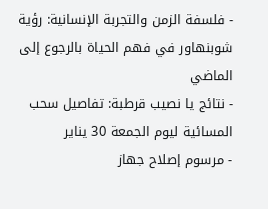- فلسفة الزمن والتجربة الإنسانية: رؤية شوبنهاور في فهم الحياة بالرجوع إلى الماضي
- نتائج يا نصيب قرطبة: تفاصيل سحب المسائية ليوم الجمعة 30 يناير
- مرسوم إصلاح جهاز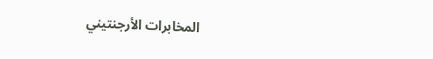المخابرات الأرجنتيني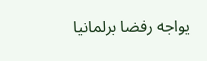يواجه رفضا برلمانيا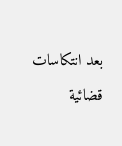بعد انتكاسات قضائية